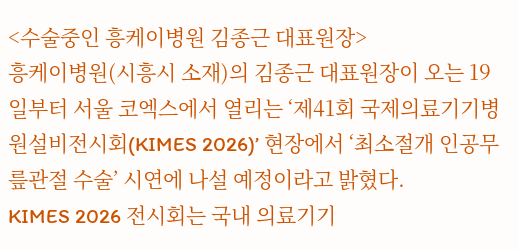<수술중인 흥케이병원 김종근 대표원장>
흥케이병원(시흥시 소재)의 김종근 대표원장이 오는 19일부터 서울 코엑스에서 열리는 ‘제41회 국제의료기기병원설비전시회(KIMES 2026)’ 현장에서 ‘최소절개 인공무릎관절 수술’ 시연에 나설 예정이라고 밝혔다.
KIMES 2026 전시회는 국내 의료기기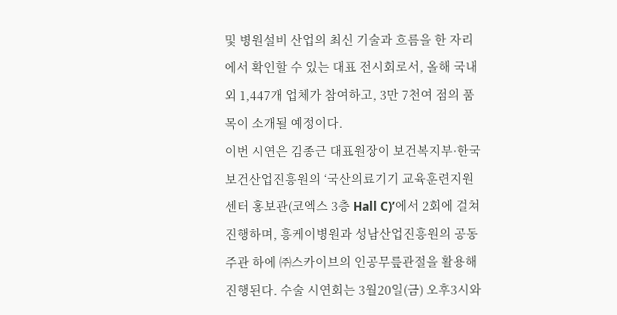및 병원설비 산업의 최신 기술과 흐름을 한 자리에서 확인할 수 있는 대표 전시회로서, 올해 국내외 1,447개 업체가 참여하고, 3만 7천여 점의 품목이 소개될 예정이다.
이번 시연은 김종근 대표원장이 보건복지부·한국보건산업진흥원의 ‘국산의료기기 교육훈련지원센터 홍보관(코엑스 3층 Hall C)’에서 2회에 걸쳐 진행하며, 흥케이병원과 성남산업진흥원의 공동 주관 하에 ㈜스카이브의 인공무릎관절을 활용해 진행된다. 수술 시연회는 3월20일(금) 오후3시와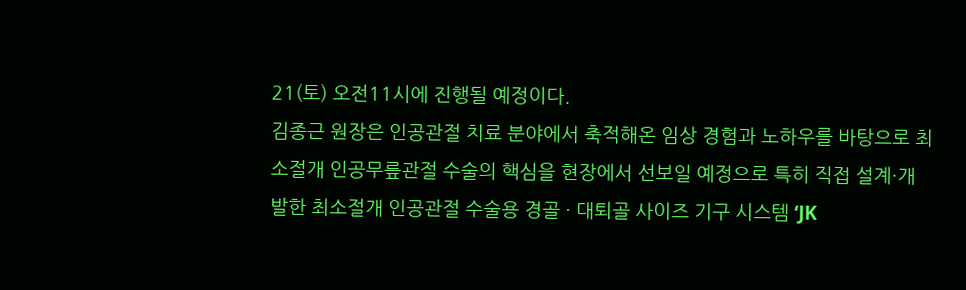21(토) 오전11시에 진행될 예정이다.
김종근 원장은 인공관절 치료 분야에서 축적해온 임상 경험과 노하우를 바탕으로 최소절개 인공무릎관절 수술의 핵심을 현장에서 선보일 예정으로 특히 직접 설계·개발한 최소절개 인공관절 수술용 경골 · 대퇴골 사이즈 기구 시스템 ‘JK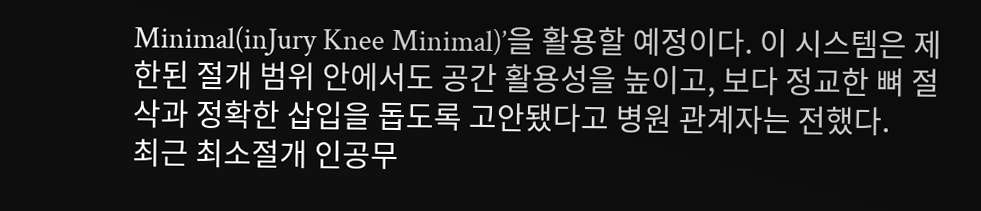Minimal(inJury Knee Minimal)’을 활용할 예정이다. 이 시스템은 제한된 절개 범위 안에서도 공간 활용성을 높이고, 보다 정교한 뼈 절삭과 정확한 삽입을 돕도록 고안됐다고 병원 관계자는 전했다.
최근 최소절개 인공무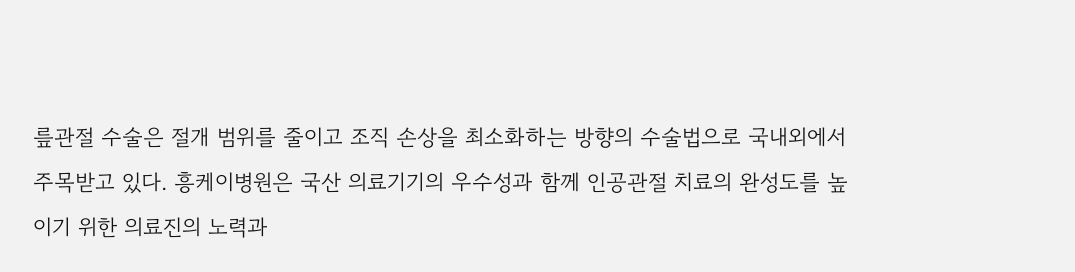릎관절 수술은 절개 범위를 줄이고 조직 손상을 최소화하는 방향의 수술법으로 국내외에서 주목받고 있다. 흥케이병원은 국산 의료기기의 우수성과 함께 인공관절 치료의 완성도를 높이기 위한 의료진의 노력과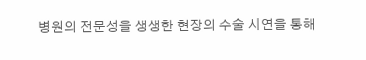병원의 전문성을 생생한 현장의 수술 시연을 통해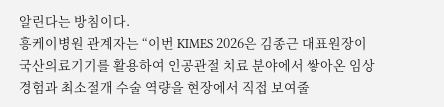알린다는 방침이다.
흥케이병원 관계자는 “이번 KIMES 2026은 김종근 대표원장이 국산의료기기를 활용하여 인공관절 치료 분야에서 쌓아온 임상 경험과 최소절개 수술 역량을 현장에서 직접 보여줄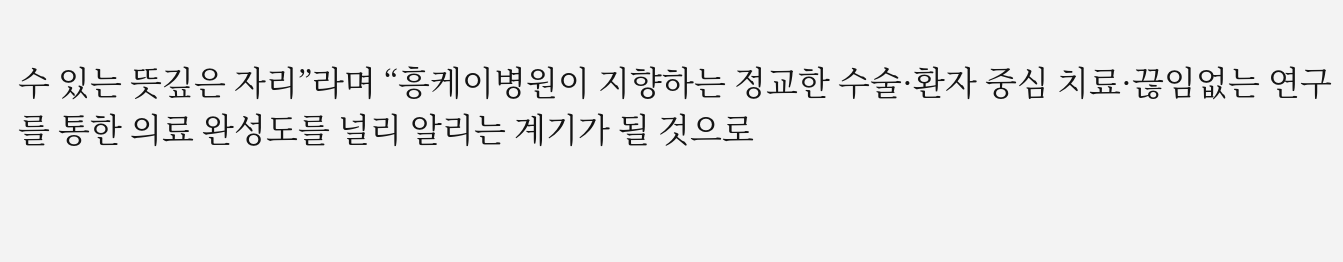수 있는 뜻깊은 자리”라며 “흥케이병원이 지향하는 정교한 수술·환자 중심 치료·끊임없는 연구를 통한 의료 완성도를 널리 알리는 계기가 될 것으로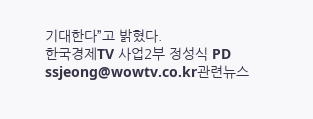기대한다”고 밝혔다.
한국경제TV 사업2부 정성식 PD
ssjeong@wowtv.co.kr관련뉴스